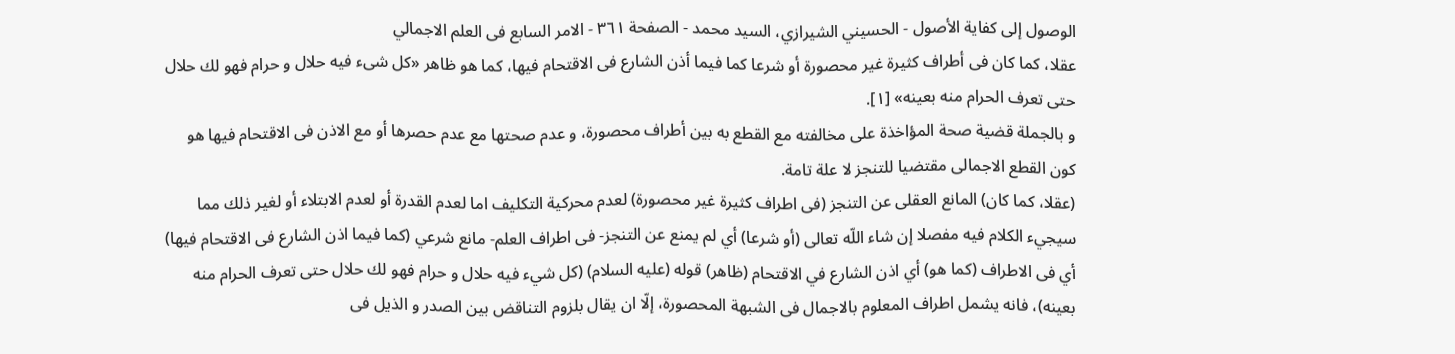الوصول إلى كفاية الأصول - الحسيني الشيرازي، السيد محمد - الصفحة ٣٦١ - الامر السابع فى العلم الاجمالي
عقلا، كما كان فى أطراف كثيرة غير محصورة أو شرعا كما فيما أذن الشارع فى الاقتحام فيها، كما هو ظاهر «كل شىء فيه حلال و حرام فهو لك حلال حتى تعرف الحرام منه بعينه» [١].
و بالجملة قضية صحة المؤاخذة على مخالفته مع القطع به بين أطراف محصورة، و عدم صحتها مع عدم حصرها أو مع الاذن فى الاقتحام فيها هو كون القطع الاجمالى مقتضيا للتنجز لا علة تامة.
(عقلا، كما كان) المانع العقلى عن التنجز (فى اطراف كثيرة غير محصورة) لعدم محركية التكليف اما لعدم القدرة أو لعدم الابتلاء أو لغير ذلك مما سيجيء الكلام فيه مفصلا إن شاء اللّه تعالى (أو شرعا) أي لم يمنع عن التنجز- فى اطراف العلم- مانع شرعي (كما فيما اذن الشارع فى الاقتحام فيها) أي فى الاطراف (كما هو) أي اذن الشارع في الاقتحام (ظاهر) قوله (عليه السلام) (كل شيء فيه حلال و حرام فهو لك حلال حتى تعرف الحرام منه بعينه)، فانه يشمل اطراف المعلوم بالاجمال فى الشبهة المحصورة، إلّا ان يقال بلزوم التناقض بين الصدر و الذيل فى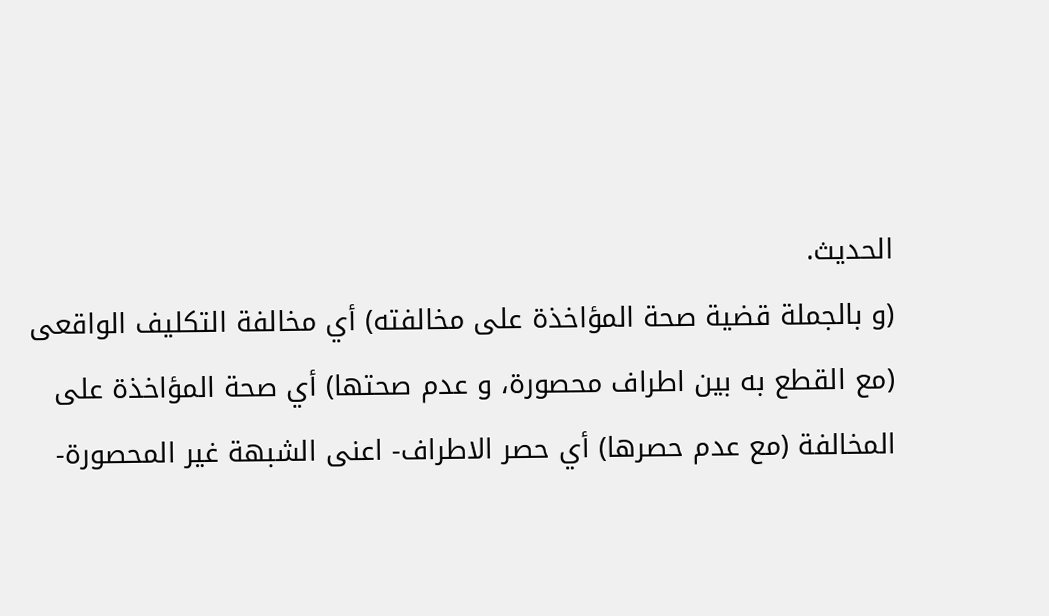الحديث.
(و بالجملة قضية صحة المؤاخذة على مخالفته) أي مخالفة التكليف الواقعى (مع القطع به بين اطراف محصورة، و عدم صحتها) أي صحة المؤاخذة على المخالفة (مع عدم حصرها) أي حصر الاطراف- اعنى الشبهة غير المحصورة-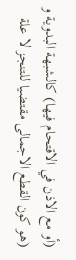(أو مع الاذن في الاقتحام فيها) كالشبهة البدوية و (هو كون القطع الاجمالى مقتضيا للتنجز لا علة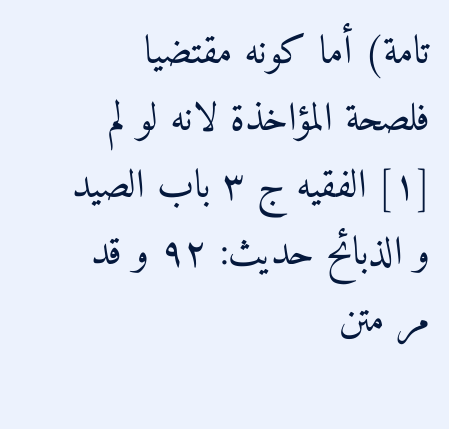تامة) أما كونه مقتضيا فلصحة المؤاخذة لانه لو لم
[١] الفقيه ج ٣ باب الصيد و الذبائح حديث: ٩٢ و قد مر متن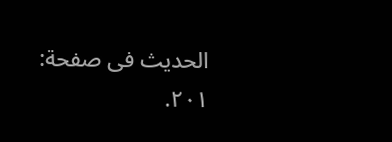الحديث فى صفحة:
٢٠١.